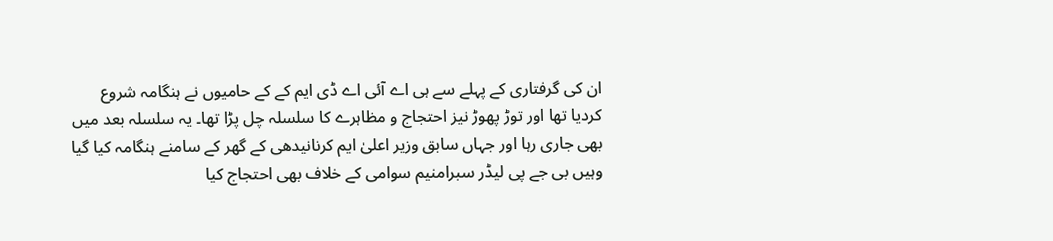ان کی گرفتاری کے پہلے سے ہی اے آئی اے ڈی ایم کے کے حامیوں نے ہنگامہ شروع کردیا تھا اور توڑ پھوڑ نیز احتجاج و مظاہرے کا سلسلہ چل پڑا تھا۔ یہ سلسلہ بعد میں بھی جاری رہا اور جہاں سابق وزیر اعلیٰ ایم کرنانیدھی کے گھر کے سامنے ہنگامہ کیا گیا وہیں بی جے پی لیڈر سبرامنیم سوامی کے خلاف بھی احتجاج کیا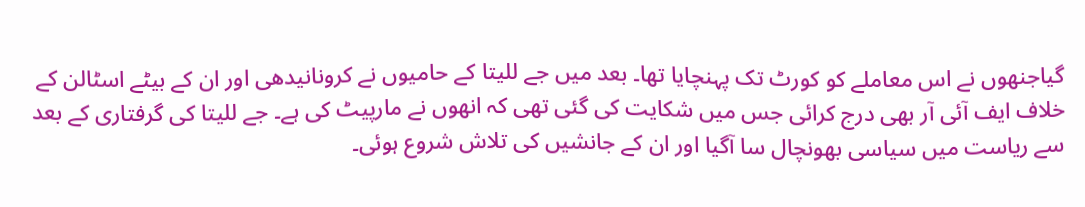گیاجنھوں نے اس معاملے کو کورٹ تک پہنچایا تھا۔ بعد میں جے للیتا کے حامیوں نے کرونانیدھی اور ان کے بیٹے اسٹالن کے خلاف ایف آئی آر بھی درج کرائی جس میں شکایت کی گئی تھی کہ انھوں نے مارپیٹ کی ہے۔ جے للیتا کی گرفتاری کے بعد سے ریاست میں سیاسی بھونچال سا آگیا اور ان کے جانشیں کی تلاش شروع ہوئی۔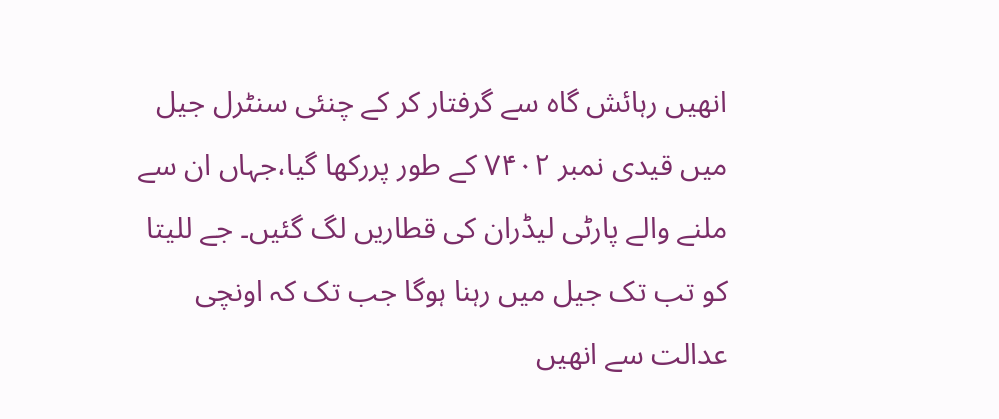انھیں رہائش گاہ سے گرفتار کر کے چنئی سنٹرل جیل میں قیدی نمبر ۷۴۰۲ کے طور پررکھا گیا،جہاں ان سے ملنے والے پارٹی لیڈران کی قطاریں لگ گئیں۔ جے للیتا کو تب تک جیل میں رہنا ہوگا جب تک کہ اونچی عدالت سے انھیں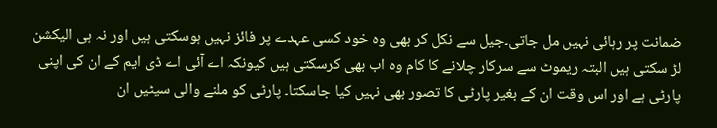ضمانت پر رہائی نہیں مل جاتی۔جیل سے نکل کر بھی وہ خود کسی عہدے پر فائز نہیں ہوسکتی ہیں اور نہ ہی الیکشن لڑ سکتی ہیں البتہ ریموٹ سے سرکار چلانے کا کام وہ اب بھی کرسکتی ہیں کیونکہ اے آئی اے ڈی ایم کے ان کی اپنی پارٹی ہے اور اس وقت ان کے بغیر پارٹی کا تصور بھی نہیں کیا جاسکتا۔ پارٹی کو ملنے والی سیٹیں ان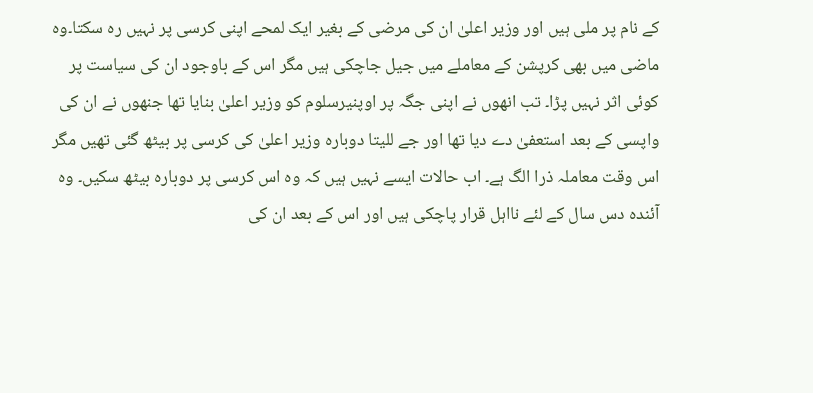کے نام پر ملی ہیں اور وزیر اعلیٰ ان کی مرضی کے بغیر ایک لمحے اپنی کرسی پر نہیں رہ سکتا۔وہ ماضی میں بھی کرپشن کے معاملے میں جیل جاچکی ہیں مگر اس کے باوجود ان کی سیاست پر کوئی اثر نہیں پڑا۔ تب انھوں نے اپنی جگہ پر اوپنیرسلوم کو وزیر اعلیٰ بنایا تھا جنھوں نے ان کی واپسی کے بعد استعفیٰ دے دیا تھا اور جے للیتا دوبارہ وزیر اعلیٰ کی کرسی پر بیٹھ گئی تھیں مگر اس وقت معاملہ ذرا الگ ہے۔ اب حالات ایسے نہیں ہیں کہ وہ اس کرسی پر دوبارہ بیٹھ سکیں۔ وہ آئندہ دس سال کے لئے نااہل قرار پاچکی ہیں اور اس کے بعد ان کی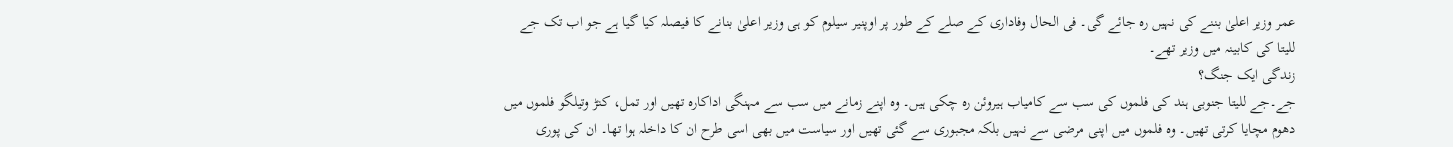عمر وزیر اعلیٰ بننے کی نہیں رہ جائے گی۔ فی الحال وفاداری کے صلے کے طور پر اوپنیر سیلوم کو ہی وزیر اعلیٰ بنانے کا فیصلہ کیا گیا ہے جو اب تک جے للیتا کی کابینہ میں وزیر تھے۔
زندگی ایک جنگ؟
جے۔جے للیتا جنوبی ہند کی فلموں کی سب سے کامیاب ہیروئن رہ چکی ہیں۔ وہ اپنے زمانے میں سب سے مہنگی اداکارہ تھیں اور تمل، کنڑ وتیلگو فلموں میں دھوم مچایا کرتی تھیں۔ وہ فلموں میں اپنی مرضی سے نہیں بلکہ مجبوری سے گئی تھیں اور سیاست میں بھی اسی طرح ان کا داخلہ ہوا تھا۔ ان کی پوری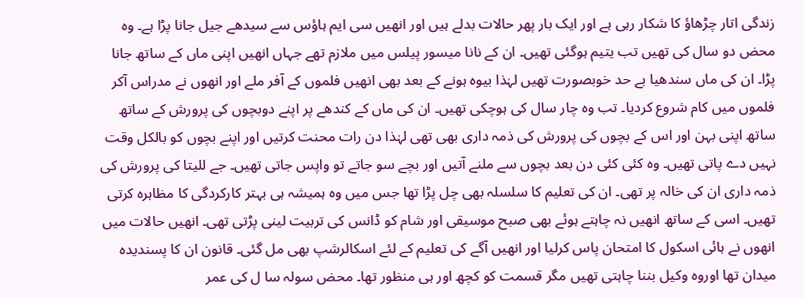زندگی اتار چڑھاؤ کا شکار رہی ہے اور ایک بار پھر حالات بدلے ہیں اور انھیں سی ایم ہاؤس سے سیدھے جیل جانا پڑا ہے۔ وہ محض دو سال کی تھیں تب یتیم ہوگئی تھیں۔ ان کے نانا میسور پیلس میں ملازم تھے جہاں انھیں اپنی ماں کے ساتھ جانا پڑا۔ ان کی ماں سندھیا بے حد خوبصورت تھیں لہٰذا بیوہ ہونے کے بعد بھی انھیں فلموں کے آفر ملے اور انھوں نے مدراس آکر فلموں میں کام شروع کردیا۔ تب وہ چار سال کی ہوچکی تھیں۔ ان کی ماں کے کندھے پر اپنے دوبچوں کی پرورش کے ساتھ ساتھ اپنی بہن اور اس کے بچوں کی پرورش کی ذمہ داری بھی تھی لہٰذا دن رات محنت کرتیں اور اپنے بچوں کو بالکل وقت نہیں دے پاتی تھیں۔ وہ کئی کئی دن بعد بچوں سے ملنے آتیں اور بچے سو جاتے تو واپس جاتی تھیں۔ جے للیتا کی پرورش کی ذمہ داری ان کی خالہ پر تھی۔ ان کی تعلیم کا سلسلہ بھی چل پڑا تھا جس میں وہ ہمیشہ ہی بہتر کارکردگی کا مظاہرہ کرتی تھیں۔ اسی کے ساتھ انھیں نہ چاہتے ہوئے بھی صبح موسیقی اور شام کو ڈانس کی تربیت لینی پڑتی تھی۔ انھیں حالات میں انھوں نے ہائی اسکول کا امتحان پاس کرلیا اور انھیں آگے کی تعلیم کے لئے اسکالرشپ بھی مل گئی۔ قانون ان کا پسندیدہ میدان تھا اوروہ وکیل بننا چاہتی تھیں مگر قسمت کو کچھ اور ہی منظور تھا۔ محض سولہ سا ل کی عمر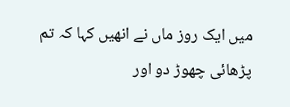میں ایک روز ماں نے انھیں کہا کہ تم پڑھائی چھوڑ دو اور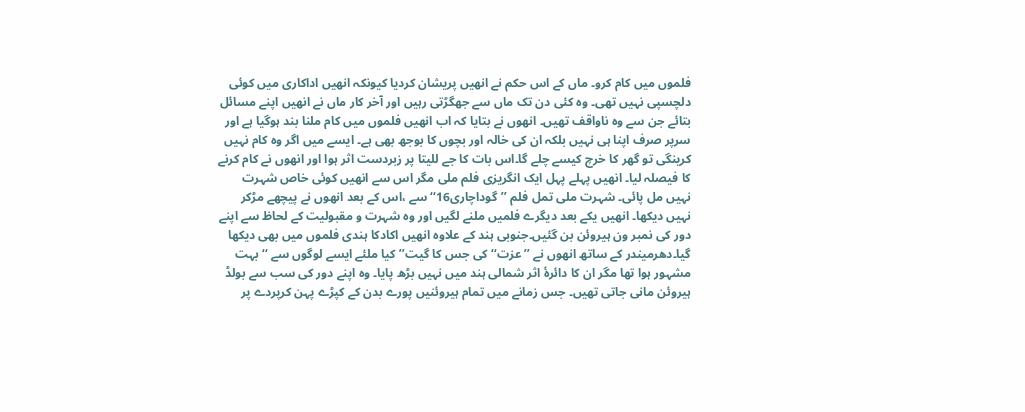فلموں میں کام کرو۔ ماں کے اس حکم نے انھیں پریشان کردیا کیونکہ انھیں اداکاری میں کوئی دلچسپی نہیں تھی۔ وہ کئی دن تک ماں سے جھگڑتی رہیں اور آخر کار ماں نے انھیں اپنے مسائل بتائے جن سے وہ ناواقف تھیں۔ انھوں نے بتایا کہ اب انھیں فلموں میں کام ملنا بند ہوگیا ہے اور سرپر صرف اپنا ہی نہیں بلکہ ان کی خالہ اور بچوں کا بوجھ بھی ہے۔ ایسے میں اگر وہ کام نہیں کرینگی تو گھر کا خرچ کیسے چلے گا۔اس بات کا جے للیتا پر زبردست اثر ہوا اور انھوں نے کام کرنے کا فیصلہ لیا۔ انھیں پہلے پہل ایک انگریزی فلم ملی مگر اس سے انھیں کوئی خاص شہرت نہیں مل پائی۔ شہرت ملی تمل فلم ’’گوداچاری16‘‘سے ،اس کے بعد انھوں نے پیچھے مڑکر نہیں دیکھا۔ انھیں یکے بعد دیگرے فلمیں ملنے لگیں اور وہ شہرت و مقبولیت کے لحاظ سے اپنے دور کی نمبر ون ہیروئن بن گئیں۔جنوبی ہند کے علاوہ انھیں اکادکا ہندی فلموں میں بھی دیکھا گیا۔دھرمیندر کے ساتھ انھوں نے ’’عزت‘‘ کی جس کا گیت’’کیا ملئے ایسے لوگوں سے ‘‘ بہت مشہور ہوا تھا مگر ان کا دائرۂ اثر شمالی ہند میں نہیں بڑھ پایا۔ وہ اپنے دور کی سب سے بولڈ ہیروئن مانی جاتی تھیں۔ جس زمانے میں تمام ہیروئنیں پورے بدن کے کپڑے پہن کرپردے پر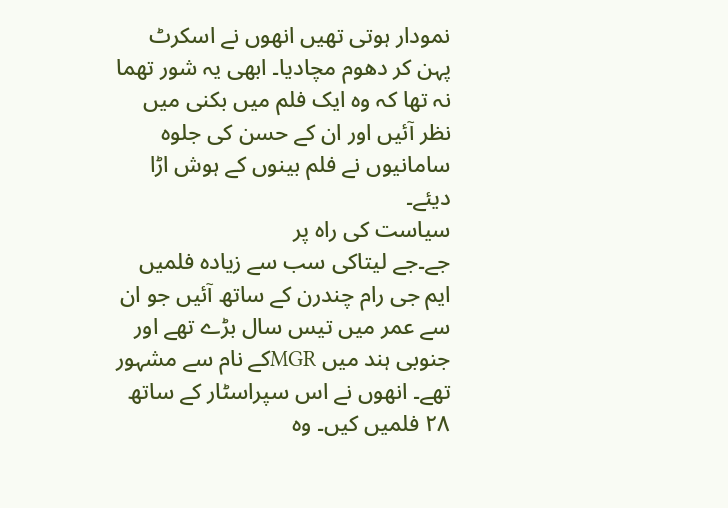نمودار ہوتی تھیں انھوں نے اسکرٹ پہن کر دھوم مچادیا۔ ابھی یہ شور تھما نہ تھا کہ وہ ایک فلم میں بکنی میں نظر آئیں اور ان کے حسن کی جلوہ سامانیوں نے فلم بینوں کے ہوش اڑا دیئے۔
سیاست کی راہ پر
جے۔جے لیتاکی سب سے زیادہ فلمیں ایم جی رام چندرن کے ساتھ آئیں جو ان سے عمر میں تیس سال بڑے تھے اور جنوبی ہند میں MGRکے نام سے مشہور تھے۔ انھوں نے اس سپراسٹار کے ساتھ ۲۸ فلمیں کیں۔ وہ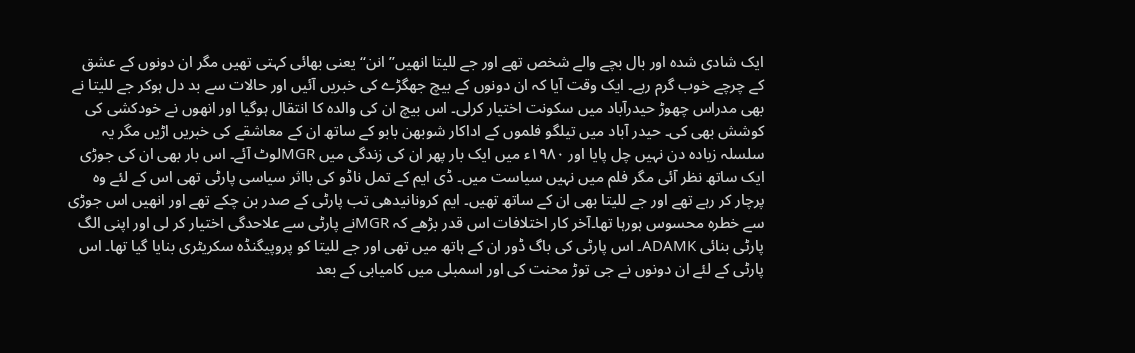ایک شادی شدہ اور بال بچے والے شخص تھے اور جے للیتا انھیں’’انن‘‘ یعنی بھائی کہتی تھیں مگر ان دونوں کے عشق کے چرچے خوب گرم رہے۔ ایک وقت آیا کہ ان دونوں کے بیچ جھگڑے کی خبریں آئیں اور حالات سے بد دل ہوکر جے للیتا نے بھی مدراس چھوڑ حیدرآباد میں سکونت اختیار کرلی۔ اس بیچ ان کی والدہ کا انتقال ہوگیا اور انھوں نے خودکشی کی کوشش بھی کی۔ حیدر آباد میں تیلگو فلموں کے اداکار شوبھن بابو کے ساتھ ان کے معاشقے کی خبریں اڑیں مگر یہ سلسلہ زیادہ دن نہیں چل پایا اور ۱۹۸۰ء میں ایک بار پھر ان کی زندگی میں MGRلوٹ آئے۔ اس بار بھی ان کی جوڑی ایک ساتھ نظر آئی مگر فلم میں نہیں سیاست میں۔ ڈی ایم کے تمل ناڈو کی بااثر سیاسی پارٹی تھی اس کے لئے وہ پرچار کر رہے تھے اور جے للیتا بھی ان کے ساتھ تھیں۔ ایم کرونانیدھی تب پارٹی کے صدر بن چکے تھے اور انھیں اس جوڑی سے خطرہ محسوس ہورہا تھا۔آخر کار اختلافات اس قدر بڑھے کہ MGRنے پارٹی سے علاحدگی اختیار کر لی اور اپنی الگ پارٹی بنائی ADAMK۔ اس پارٹی کی باگ ڈور ان کے ہاتھ میں تھی اور جے للیتا کو پروپیگنڈہ سکریٹری بنایا گیا تھا۔ اس پارٹی کے لئے ان دونوں نے جی توڑ محنت کی اور اسمبلی میں کامیابی کے بعد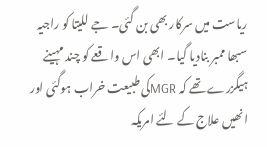ریاست میں سرکار بھی بن گئی۔ جے للیتا کو راجیہ سبھا ممبر بنادیا گیا۔ ابھی اس واقعے کو چند مہینے ہیگزرے تھے کہ MGRکی طبیعت خراب ہوگئی اور انھیں علاج کے لئے امریکہ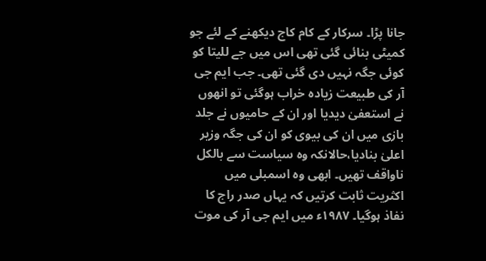جانا پڑا۔ سرکار کے کام کاج دیکھنے کے لئے جو کمیٹی بنائی گئی تھی اس میں جے للیتا کو کوئی جگہ نہیں دی گئی تھی۔ جب ایم جی آر کی طبیعت زیادہ خراب ہوگئی تو انھوں نے استعفیٰ دیدیا اور ان کے حامیوں نے جلد بازی میں ان کی بیوی کو ان کی جگہ وزیر اعلیٰ بنادیا،حالانکہ وہ سیاست سے بالکل ناواقف تھیں۔ ابھی وہ اسمبلی میں اکثریت ثابت کرتیں کہ یہاں صدر راج کا نفاذ ہوگیا۔ ۱۹۸۷ء میں ایم جی آر کی موت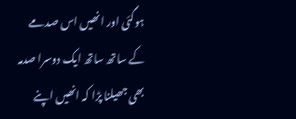ہوگئی اور انھیں اس صدمے کے ساتھ ساتھ ایک دوسرا صدمہ بھی جھیلنا پڑا کہ انھیں اپنے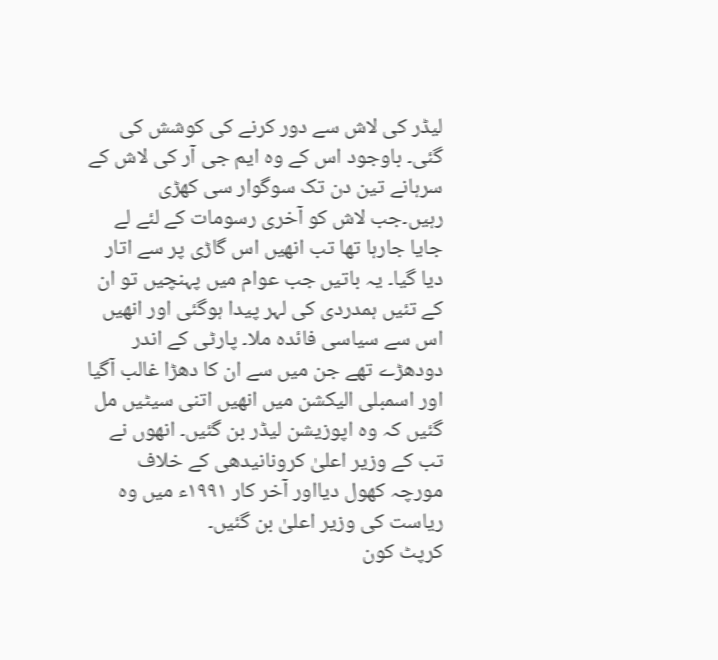لیڈر کی لاش سے دور کرنے کی کوشش کی گئی۔ باوجود اس کے وہ ایم جی آر کی لاش کے سرہانے تین دن تک سوگوار سی کھڑی رہیں۔جب لاش کو آخری رسومات کے لئے لے جایا جارہا تھا تب انھیں اس گاڑی پر سے اتار دیا گیا۔ یہ باتیں جب عوام میں پہنچیں تو ان کے تئیں ہمدردی کی لہر پیدا ہوگئی اور انھیں اس سے سیاسی فائدہ ملا۔ پارٹی کے اندر دودھڑے تھے جن میں سے ان کا دھڑا غالب آگیا اور اسمبلی الیکشن میں انھیں اتنی سیٹیں مل گئیں کہ وہ اپوزیشن لیڈر بن گئیں۔ انھوں نے تب کے وزیر اعلیٰ کرونانیدھی کے خلاف مورچہ کھول دیااور آخر کار ۱۹۹۱ء میں وہ ریاست کی وزیر اعلیٰ بن گئیں۔
کرپٹ کون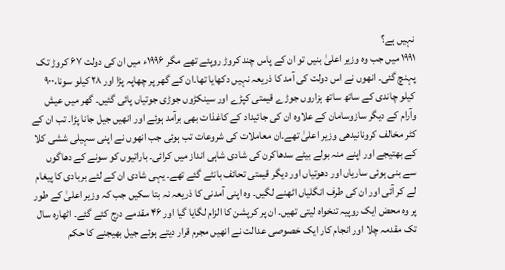نہیں ہے؟
۱۹۹۱ میں جب وہ وزیر اعلیٰ بنیں تو ان کے پاس چند کروڑ روپئے تھے مگر ۱۹۹۶ء میں ان کی دولت ۶۷ کروڑ تک پہنچ گئی۔ انھوں نے اس دولت کی آمد کا ذریعہ نہیں دکھایا تھا۔ان کے گھر پر چھاپہ پڑا اور ۲۸ کیلو سونا،۹۰۰ کیلو چاندی کے ساتھ ساتھ ہزاروں جوڑے قیمتی کپڑے اور سینکڑوں جوڑی جوتیاں پائی گئیں۔ گھر میں عیش وآرام کے دیگر سازوسامان کے علاوہ ان کی جائیداد کے کاغذات بھی برآمد ہوئے اور انھیں جیل جانا پڑا۔ تب ان کے کٹر مخالف کرونانیدھی وزیر اعلیٰ تھے۔ان معاملات کی شروعات تب ہوئی جب انھوں نے اپنی سہیلی ششی کلا کے بھتیجے اور اپنے منہ بولے بیٹے سدھاکرن کی شادی شاہی انداز میں کرائی۔ باراتیوں کو سونے کے دھاگوں سے بنی ہوئی ساریاں اور دھوتیاں اور دیگر قیمتی تحائف بانٹے گئے تھے۔ یہی شادی ان کے لئے بربادی کا پیغام لے کر آئی اور ان کی طرف انگلیاں اٹھنے لگیں۔ وہ اپنی آمدنی کا ذریعہ نہ بتا سکیں جب کہ وزیر اعلیٰ کے طور پر وہ محض ایک روپیہ تنخواہ لیتی تھیں۔ ان پر کرپشن کا الزام لگایا گیا اور ۴۶ مقدمے درج کئے گئے۔ اٹھارہ سال تک مقدمہ چلا اور انجام کار ایک خصوصی عدالت نے انھیں مجرم قرار دیتے ہوئے جیل بھیجنے کا حکم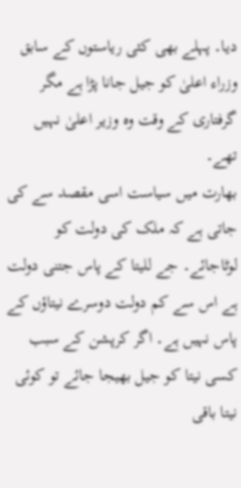دیا۔ پہلے بھی کئی ریاستوں کے سابق وزراء اعلیٰ کو جیل جانا پڑا ہے مگر گرفتاری کے وقت وہ وزیر اعلیٰ نہیں تھے۔
بھارت میں سیاست اسی مقصد سے کی جاتی ہے کہ ملک کی دولت کو لوٹاجائے۔ جے للیتا کے پاس جتنی دولت ہے اس سے کم دولت دوسرے نیتاؤں کے پاس نہیں ہے۔ اگر کرپشن کے سبب کسی نیتا کو جیل بھیجا جائے تو کوئی نیتا باقی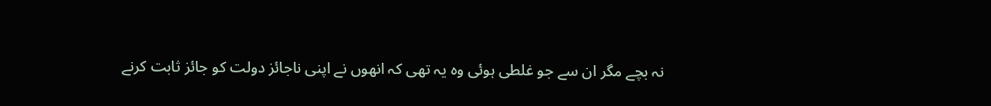نہ بچے مگر ان سے جو غلطی ہوئی وہ یہ تھی کہ انھوں نے اپنی ناجائز دولت کو جائز ثابت کرنے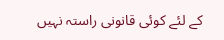کے لئے کوئی قانونی راستہ نہیں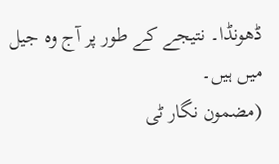ڈھونڈا۔ نتیجے کے طور پر آج وہ جیل میں ہیں۔
(مضمون نگار ٹی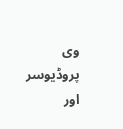وی پروڈیوسر اور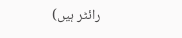رائٹر ہیں)